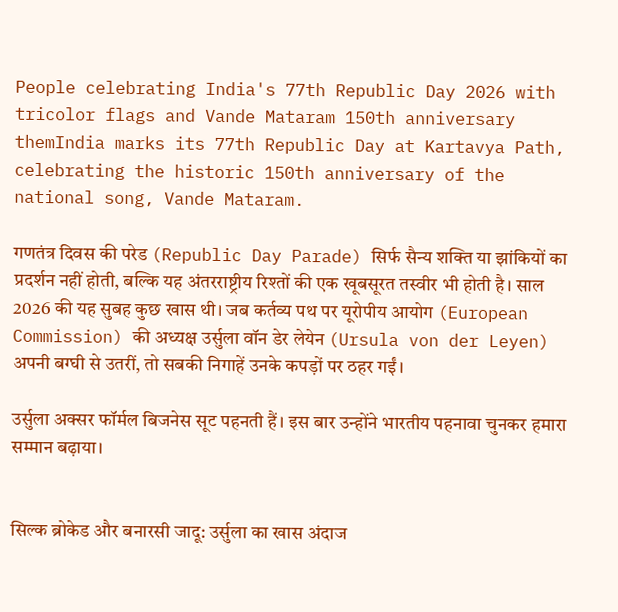People celebrating India's 77th Republic Day 2026 with tricolor flags and Vande Mataram 150th anniversary themIndia marks its 77th Republic Day at Kartavya Path, celebrating the historic 150th anniversary of the national song, Vande Mataram.

गणतंत्र दिवस की परेड (Republic Day Parade) सिर्फ सैन्य शक्ति या झांकियों का प्रदर्शन नहीं होती, बल्कि यह अंतरराष्ट्रीय रिश्तों की एक खूबसूरत तस्वीर भी होती है। साल 2026 की यह सुबह कुछ खास थी। जब कर्तव्य पथ पर यूरोपीय आयोग (European Commission) की अध्यक्ष उर्सुला वॉन डेर लेयेन (Ursula von der Leyen) अपनी बग्घी से उतरीं, तो सबकी निगाहें उनके कपड़ों पर ठहर गईं।

उर्सुला अक्सर फॉर्मल बिजनेस सूट पहनती हैं। इस बार उन्होंने भारतीय पहनावा चुनकर हमारा सम्मान बढ़ाया।


सिल्क ब्रोकेड और बनारसी जादू: उर्सुला का खास अंदाज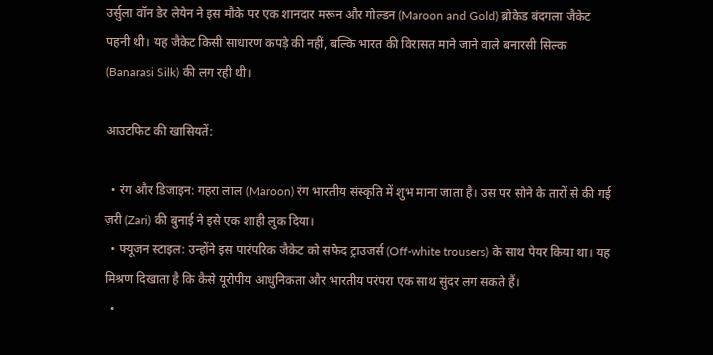उर्सुला वॉन डेर लेयेन ने इस मौके पर एक शानदार मरून और गोल्डन (Maroon and Gold) ब्रोकेड बंदगला जैकेट पहनी थी। यह जैकेट किसी साधारण कपड़े की नहीं, बल्कि भारत की विरासत माने जाने वाले बनारसी सिल्क (Banarasi Silk) की लग रही थी।

आउटफिट की खासियतें:

  • रंग और डिजाइन: गहरा लाल (Maroon) रंग भारतीय संस्कृति में शुभ माना जाता है। उस पर सोने के तारों से की गई ज़री (Zari) की बुनाई ने इसे एक शाही लुक दिया।
  • फ्यूजन स्टाइल: उन्होंने इस पारंपरिक जैकेट को सफेद ट्राउजर्स (Off-white trousers) के साथ पेयर किया था। यह मिश्रण दिखाता है कि कैसे यूरोपीय आधुनिकता और भारतीय परंपरा एक साथ सुंदर लग सकते हैं।
  •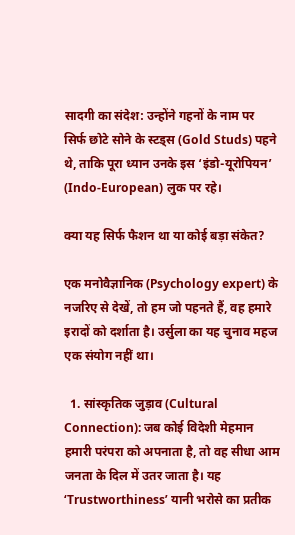सादगी का संदेश: उन्होंने गहनों के नाम पर सिर्फ छोटे सोने के स्टड्स (Gold Studs) पहने थे, ताकि पूरा ध्यान उनके इस ‘इंडो-यूरोपियन’ (Indo-European) लुक पर रहे।

क्या यह सिर्फ फैशन था या कोई बड़ा संकेत?

एक मनोवैज्ञानिक (Psychology expert) के नजरिए से देखें, तो हम जो पहनते हैं, वह हमारे इरादों को दर्शाता है। उर्सुला का यह चुनाव महज एक संयोग नहीं था।

  1. सांस्कृतिक जुड़ाव (Cultural Connection): जब कोई विदेशी मेहमान हमारी परंपरा को अपनाता है, तो वह सीधा आम जनता के दिल में उतर जाता है। यह ‘Trustworthiness’ यानी भरोसे का प्रतीक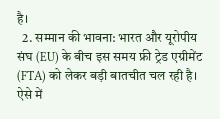है।
  2. सम्मान की भावना: भारत और यूरोपीय संघ (EU) के बीच इस समय फ्री ट्रेड एग्रीमेंट (FTA) को लेकर बड़ी बातचीत चल रही है। ऐसे में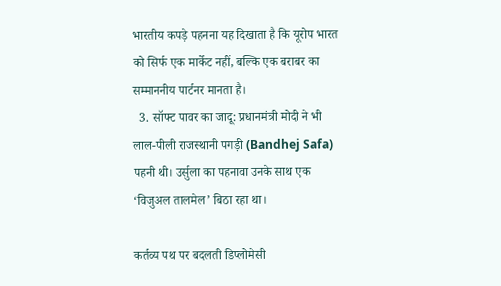भारतीय कपड़े पहनना यह दिखाता है कि यूरोप भारत को सिर्फ एक मार्केट नहीं, बल्कि एक बराबर का सम्माननीय पार्टनर मानता है।
  3. सॉफ्ट पावर का जादू: प्रधानमंत्री मोदी ने भी लाल-पीली राजस्थानी पगड़ी (Bandhej Safa) पहनी थी। उर्सुला का पहनावा उनके साथ एक ‘विजुअल तालमेल’ बिठा रहा था।

कर्तव्य पथ पर बदलती डिप्लोमेसी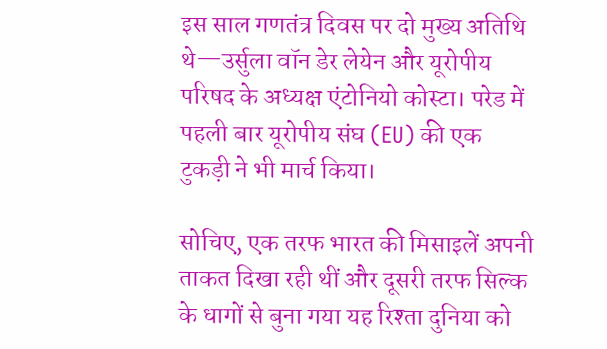इस साल गणतंत्र दिवस पर दो मुख्य अतिथि थे—उर्सुला वॉन डेर लेयेन और यूरोपीय परिषद के अध्यक्ष एंटोनियो कोस्टा। परेड में पहली बार यूरोपीय संघ (EU) की एक टुकड़ी ने भी मार्च किया।

सोचिए, एक तरफ भारत की मिसाइलें अपनी ताकत दिखा रही थीं और दूसरी तरफ सिल्क के धागों से बुना गया यह रिश्ता दुनिया को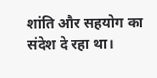शांति और सहयोग का संदेश दे रहा था।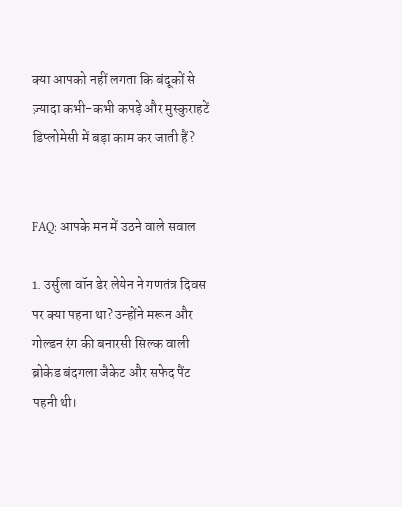क्या आपको नहीं लगता कि बंदूकों से ज़्यादा कभी-कभी कपड़े और मुस्कुराहटें डिप्लोमेसी में बड़ा काम कर जाती हैं?


FAQ: आपके मन में उठने वाले सवाल

1. उर्सुला वॉन डेर लेयेन ने गणतंत्र दिवस पर क्या पहना था? उन्होंने मरून और गोल्डन रंग की बनारसी सिल्क वाली ब्रोकेड बंदगला जैकेट और सफेद पैंट पहनी थी।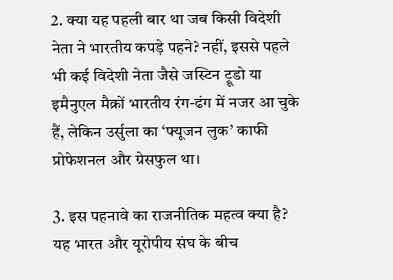2. क्या यह पहली बार था जब किसी विदेशी नेता ने भारतीय कपड़े पहने? नहीं, इससे पहले भी कई विदेशी नेता जैसे जस्टिन ट्रूडो या इमैनुएल मैक्रों भारतीय रंग-ढंग में नजर आ चुके हैं, लेकिन उर्सुला का ‘फ्यूजन लुक’ काफी प्रोफेशनल और ग्रेसफुल था।

3. इस पहनावे का राजनीतिक महत्व क्या है? यह भारत और यूरोपीय संघ के बीच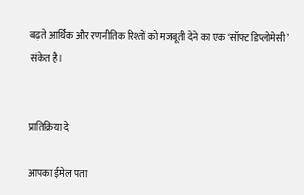बढ़ते आर्थिक और रणनीतिक रिश्तों को मजबूती देने का एक ‘सॉफ्ट डिप्लोमेसी’ संकेत है।


प्रातिक्रिया दे

आपका ईमेल पता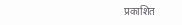प्रकाशित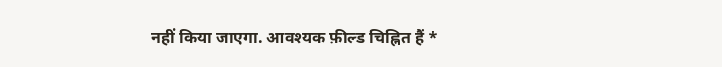नहीं किया जाएगा. आवश्यक फ़ील्ड चिह्नित हैं *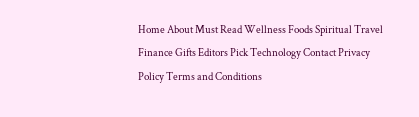Home About Must Read Wellness Foods Spiritual Travel Finance Gifts Editors Pick Technology Contact Privacy Policy Terms and Conditions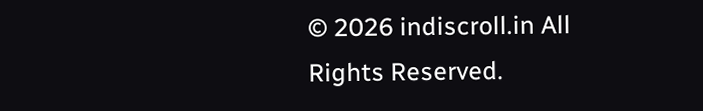© 2026 indiscroll.in All Rights Reserved.